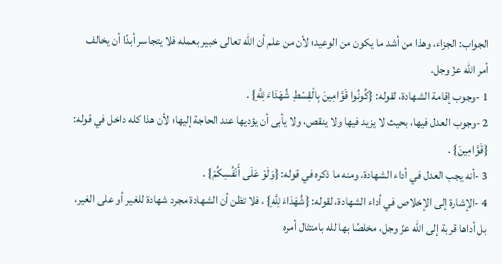الجواب: الجزاء، وهذا من أشد ما يكون من الوعيد؛ لأن من علم أن الله تعالى خبير بعمله فلا يتجاسر أبدًا أن يخالف أمر الله عزّ وجل.
1 -وجوب إقامة الشهادة، لقوله: {كُونُوا قَوَّامِينَ بِالْقِسْطِ شُهَدَاءَ لِلَّهِ} .
2 -وجوب العدل فيها، بحيث لا يزيد فيها ولا ينقص، ولا يأبى أن يؤديها عند الحاجة إليها؛ لأن هذا كله داخل في قوله: {قَوَّامِينَ} .
3 -أنه يجب العدل في أداء الشهادة، ومنه ما ذكره في قوله: {وَلَوْ عَلَى أَنْفُسِكُمْ} .
4 -الإشارة إلى الإخلاص في أداء الشهادة، لقوله: {شُهَدَاءَ لِلَّهِ} ، فلا تظن أن الشهادة مجرد شهادة للغير أو على الغير، بل أداها قربة إلى الله عزّ وجل، مخلصًا بها لله بامتثال أمره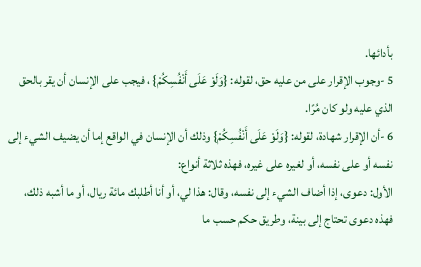بأدائها.
5 -وجوب الإقرار على من عليه حق، لقوله: {وَلَوْ عَلَى أَنْفُسِكُمْ} ، فيجب على الإنسان أن يقر بالحق الذي عليه ولو كان مُرًا.
6 -أن الإقرار شهادة، لقوله: {وَلَوْ عَلَى أَنْفُسِكُمْ} وذلك أن الإنسان في الواقع إما أن يضيف الشيء إلى نفسه أو على نفسه، أو لغيره على غيره، فهذه ثلاثة أنواع:
الأول: دعوى، إذا أضاف الشيء إلى نفسه، وقال: هذا لي، أو أنا أطلبك مائة ريال، أو ما أشبه ذلك، فهذه دعوى تحتاج إلى بينة، وطريق حكم حسب ما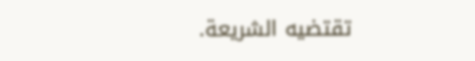تقتضيه الشريعة.